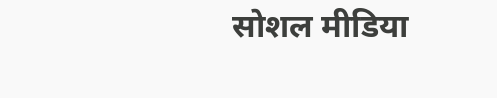सोशल मीडिया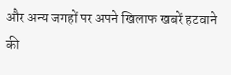और अन्य जगहों पर अपने खिलाफ खबरें हटवाने की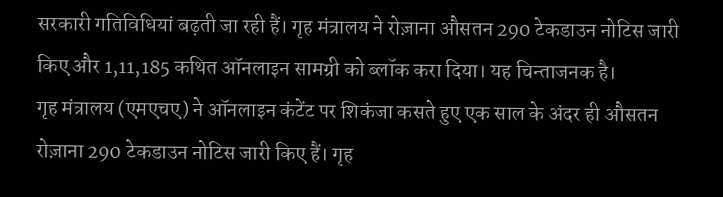सरकारी गतिविधियां बढ़ती जा रही हैं। गृह मंत्रालय ने रोज़ाना औसतन 290 टेकडाउन नोटिस जारी किए और 1,11,185 कथित ऑनलाइन सामग्री को ब्लॉक करा दिया। यह चिन्ताजनक है।
गृह मंत्रालय (एमएचए) ने ऑनलाइन कंटेंट पर शिकंजा कसते हुए एक साल के अंदर ही औसतन रोज़ाना 290 टेकडाउन नोटिस जारी किए हैं। गृह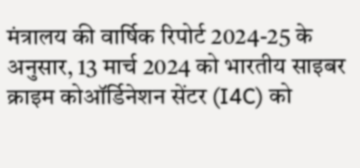मंत्रालय की वार्षिक रिपोर्ट 2024-25 के अनुसार, 13 मार्च 2024 को भारतीय साइबर क्राइम कोऑर्डिनेशन सेंटर (I4C) को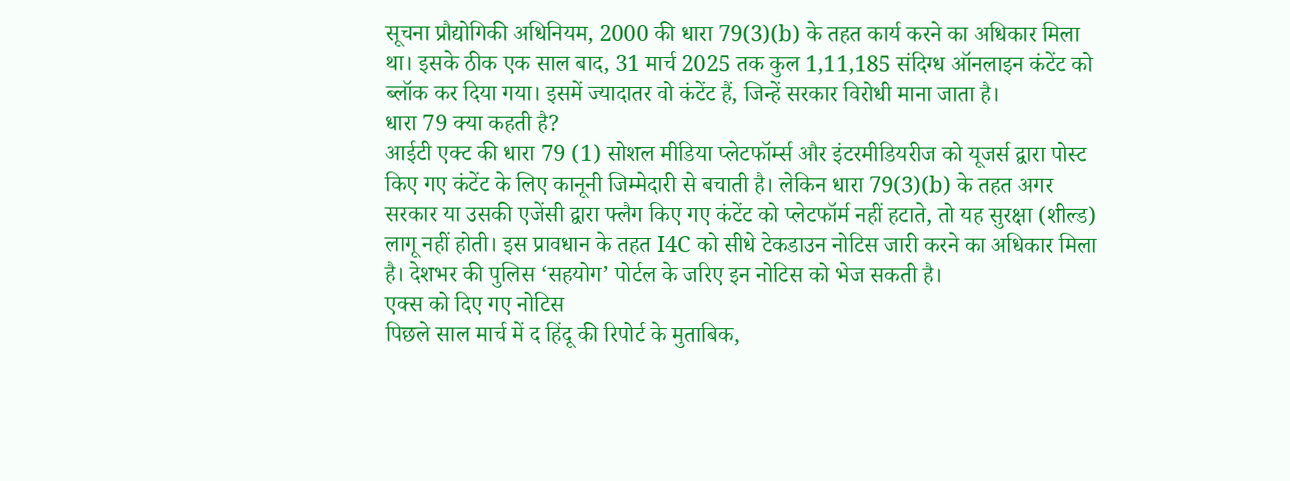सूचना प्रौद्योगिकी अधिनियम, 2000 की धारा 79(3)(b) के तहत कार्य करने का अधिकार मिला था। इसके ठीक एक साल बाद, 31 मार्च 2025 तक कुल 1,11,185 संदिग्ध ऑनलाइन कंटेंट को ब्लॉक कर दिया गया। इसमें ज्यादातर वो कंटेंट हैं, जिन्हें सरकार विरोधी माना जाता है।
धारा 79 क्या कहती है?
आईटी एक्ट की धारा 79 (1) सोशल मीडिया प्लेटफॉर्म्स और इंटरमीडियरीज को यूजर्स द्वारा पोस्ट किए गए कंटेंट के लिए कानूनी जिम्मेदारी से बचाती है। लेकिन धारा 79(3)(b) के तहत अगर सरकार या उसकी एजेंसी द्वारा फ्लैग किए गए कंटेंट को प्लेटफॉर्म नहीं हटाते, तो यह सुरक्षा (शील्ड) लागू नहीं होती। इस प्रावधान के तहत I4C को सीधे टेकडाउन नोटिस जारी करने का अधिकार मिला है। देशभर की पुलिस ‘सहयोग’ पोर्टल के जरिए इन नोटिस को भेज सकती है।
एक्स को दिए गए नोटिस
पिछले साल मार्च में द हिंदू की रिपोर्ट के मुताबिक,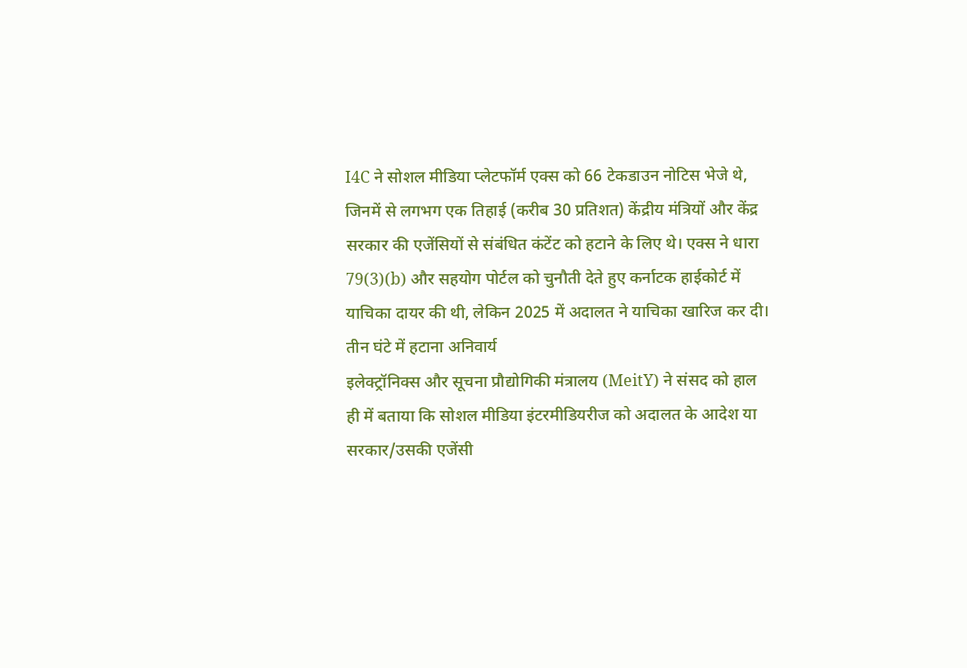I4C ने सोशल मीडिया प्लेटफॉर्म एक्स को 66 टेकडाउन नोटिस भेजे थे, जिनमें से लगभग एक तिहाई (करीब 30 प्रतिशत) केंद्रीय मंत्रियों और केंद्र सरकार की एजेंसियों से संबंधित कंटेंट को हटाने के लिए थे। एक्स ने धारा 79(3)(b) और सहयोग पोर्टल को चुनौती देते हुए कर्नाटक हाईकोर्ट में याचिका दायर की थी, लेकिन 2025 में अदालत ने याचिका खारिज कर दी।
तीन घंटे में हटाना अनिवार्य
इलेक्ट्रॉनिक्स और सूचना प्रौद्योगिकी मंत्रालय (MeitY) ने संसद को हाल ही में बताया कि सोशल मीडिया इंटरमीडियरीज को अदालत के आदेश या सरकार/उसकी एजेंसी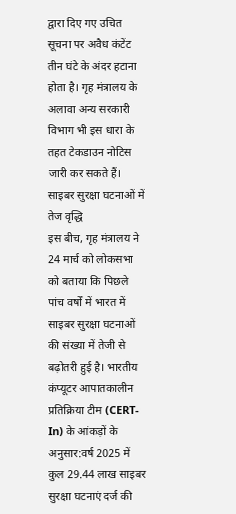द्वारा दिए गए उचित सूचना पर अवैध कंटेंट तीन घंटे के अंदर हटाना होता है। गृह मंत्रालय के अलावा अन्य सरकारी विभाग भी इस धारा के तहत टेकडाउन नोटिस जारी कर सकते हैं।
साइबर सुरक्षा घटनाओं में तेज वृद्धि
इस बीच, गृह मंत्रालय ने 24 मार्च को लोकसभा को बताया कि पिछले पांच वर्षों में भारत में साइबर सुरक्षा घटनाओं की संख्या में तेजी से बढ़ोतरी हुई है। भारतीय कंप्यूटर आपातकालीन प्रतिक्रिया टीम (CERT-In) के आंकड़ों के अनुसार:वर्ष 2025 में कुल 29.44 लाख साइबर सुरक्षा घटनाएं दर्ज की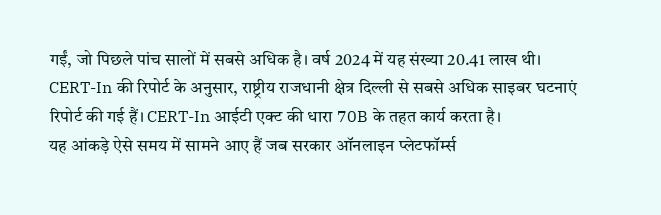गईं, जो पिछले पांच सालों में सबसे अधिक है। वर्ष 2024 में यह संख्या 20.41 लाख थी।
CERT-In की रिपोर्ट के अनुसार, राष्ट्रीय राजधानी क्षेत्र दिल्ली से सबसे अधिक साइबर घटनाएं रिपोर्ट की गई हैं। CERT-In आईटी एक्ट की धारा 70B के तहत कार्य करता है।
यह आंकड़े ऐसे समय में सामने आए हैं जब सरकार ऑनलाइन प्लेटफॉर्म्स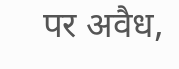पर अवैध,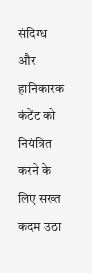संदिग्ध और हानिकारक कंटेंट को नियंत्रित करने के लिए सख्त कदम उठा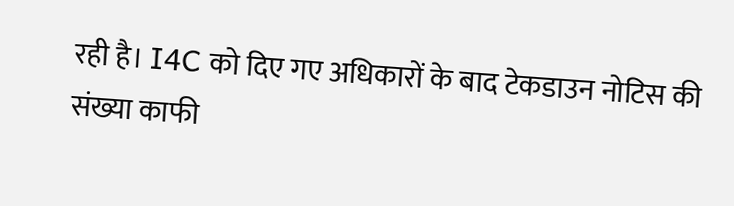रही है। I4C को दिए गए अधिकारों के बाद टेकडाउन नोटिस की संख्या काफी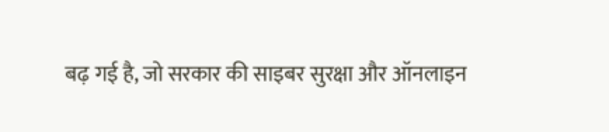बढ़ गई है, जो सरकार की साइबर सुरक्षा और ऑनलाइन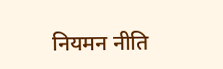नियमन नीति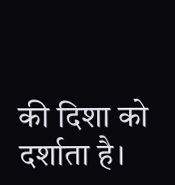की दिशा को दर्शाता है।